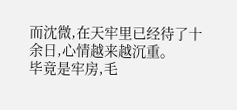而沈微,在天牢里已经待了十余日,心情越来越沉重。
毕竟是牢房,毛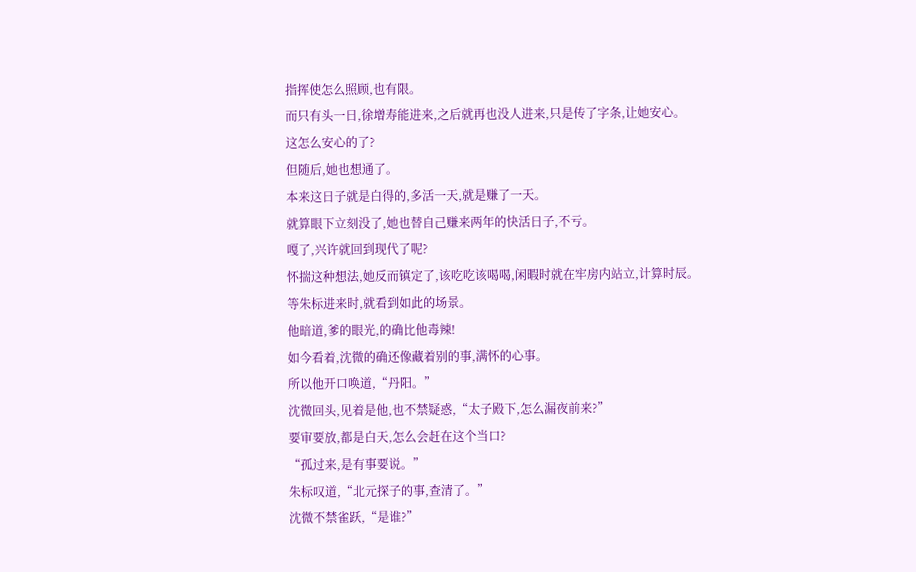指挥使怎么照顾,也有限。
而只有头一日,徐增寿能进来,之后就再也没人进来,只是传了字条,让她安心。
这怎么安心的了?
但随后,她也想通了。
本来这日子就是白得的,多活一天,就是赚了一天。
就算眼下立刻没了,她也替自己赚来两年的快活日子,不亏。
嘎了,兴许就回到现代了呢?
怀揣这种想法,她反而镇定了,该吃吃该喝喝,闲暇时就在牢房内站立,计算时辰。
等朱标进来时,就看到如此的场景。
他暗道,爹的眼光,的确比他毒辣!
如今看着,沈微的确还像藏着别的事,满怀的心事。
所以他开口唤道,“丹阳。”
沈微回头,见着是他,也不禁疑惑,“太子殿下,怎么漏夜前来?”
要审要放,都是白天,怎么会赶在这个当口?
“孤过来,是有事要说。”
朱标叹道,“北元探子的事,查清了。”
沈微不禁雀跃,“是谁?”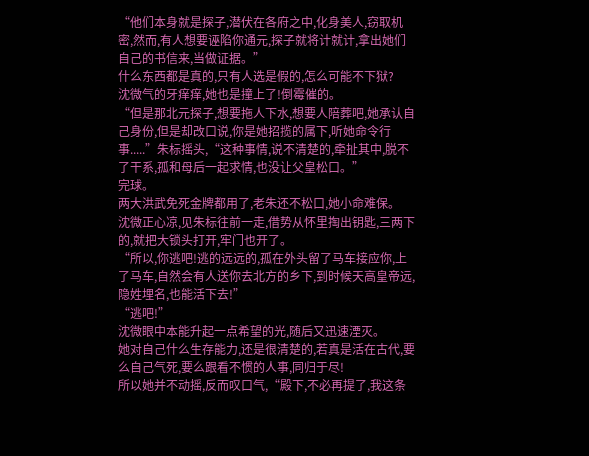“他们本身就是探子,潜伏在各府之中,化身美人,窃取机密,然而,有人想要诬陷你通元,探子就将计就计,拿出她们自己的书信来,当做证据。”
什么东西都是真的,只有人选是假的,怎么可能不下狱?
沈微气的牙痒痒,她也是撞上了!倒霉催的。
“但是那北元探子,想要拖人下水,想要人陪葬吧,她承认自己身份,但是却改口说,你是她招揽的属下,听她命令行事.....”朱标摇头,“这种事情,说不清楚的,牵扯其中,脱不了干系,孤和母后一起求情,也没让父皇松口。”
完球。
两大洪武免死金牌都用了,老朱还不松口,她小命难保。
沈微正心凉,见朱标往前一走,借势从怀里掏出钥匙,三两下的,就把大锁头打开,牢门也开了。
“所以,你逃吧!逃的远远的,孤在外头留了马车接应你,上了马车,自然会有人送你去北方的乡下,到时候天高皇帝远,隐姓埋名,也能活下去!”
“逃吧!”
沈微眼中本能升起一点希望的光,随后又迅速湮灭。
她对自己什么生存能力,还是很清楚的,若真是活在古代,要么自己气死,要么跟看不惯的人事,同归于尽!
所以她并不动摇,反而叹口气,“殿下,不必再提了,我这条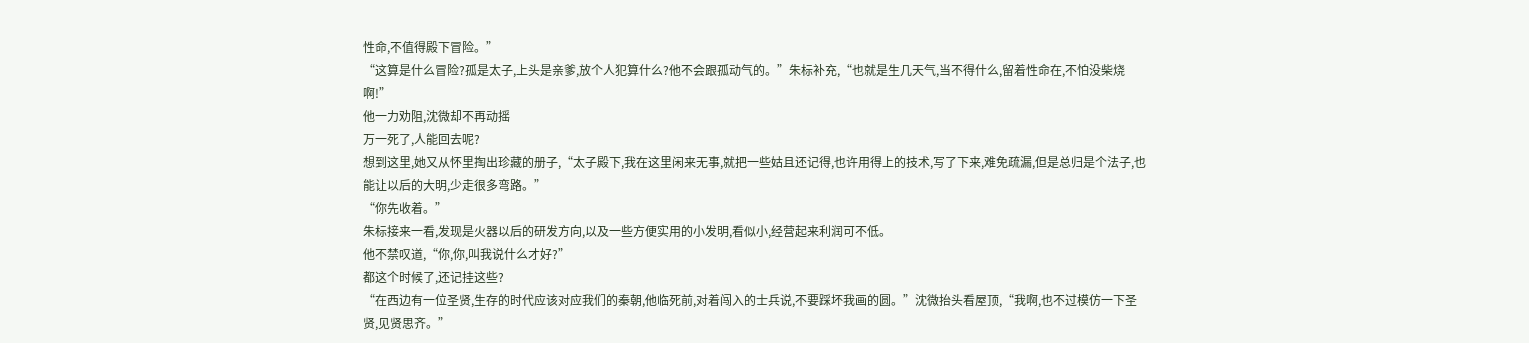性命,不值得殿下冒险。”
“这算是什么冒险?孤是太子,上头是亲爹,放个人犯算什么?他不会跟孤动气的。”朱标补充,“也就是生几天气,当不得什么,留着性命在,不怕没柴烧啊!”
他一力劝阻,沈微却不再动摇
万一死了,人能回去呢?
想到这里,她又从怀里掏出珍藏的册子,“太子殿下,我在这里闲来无事,就把一些姑且还记得,也许用得上的技术,写了下来,难免疏漏,但是总归是个法子,也能让以后的大明,少走很多弯路。”
“你先收着。”
朱标接来一看,发现是火器以后的研发方向,以及一些方便实用的小发明,看似小,经营起来利润可不低。
他不禁叹道,“你,你,叫我说什么才好?”
都这个时候了,还记挂这些?
“在西边有一位圣贤,生存的时代应该对应我们的秦朝,他临死前,对着闯入的士兵说,不要踩坏我画的圆。”沈微抬头看屋顶,“我啊,也不过模仿一下圣贤,见贤思齐。”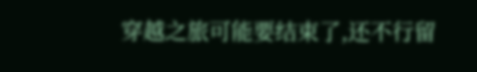穿越之旅可能要结束了,还不行留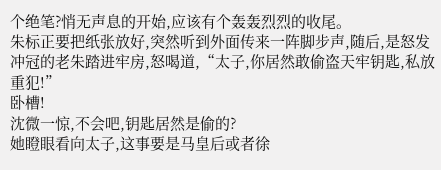个绝笔?悄无声息的开始,应该有个轰轰烈烈的收尾。
朱标正要把纸张放好,突然听到外面传来一阵脚步声,随后,是怒发冲冠的老朱踏进牢房,怒喝道,“太子,你居然敢偷盗天牢钥匙,私放重犯!”
卧槽!
沈微一惊,不会吧,钥匙居然是偷的?
她瞪眼看向太子,这事要是马皇后或者徐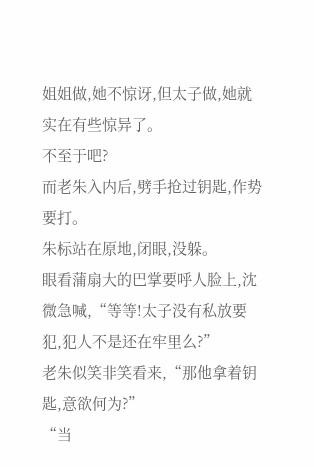姐姐做,她不惊讶,但太子做,她就实在有些惊异了。
不至于吧?
而老朱入内后,劈手抢过钥匙,作势要打。
朱标站在原地,闭眼,没躲。
眼看蒲扇大的巴掌要呼人脸上,沈微急喊,“等等!太子没有私放要犯,犯人不是还在牢里么?”
老朱似笑非笑看来,“那他拿着钥匙,意欲何为?”
“当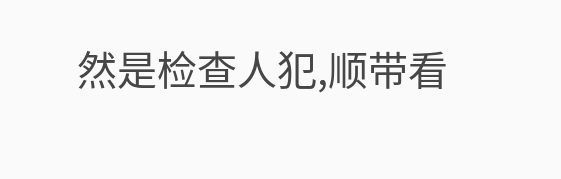然是检查人犯,顺带看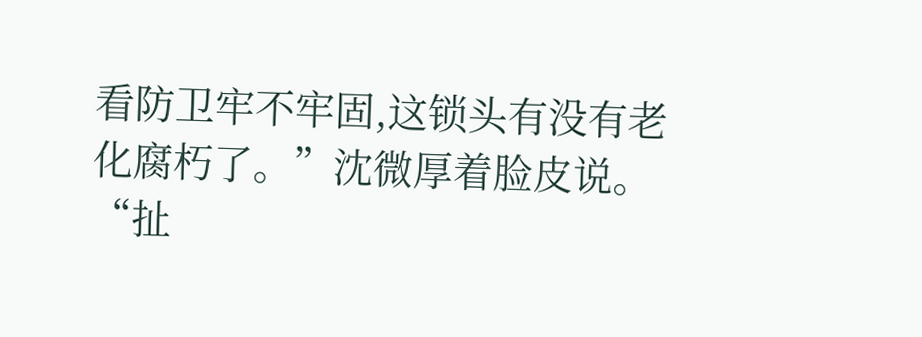看防卫牢不牢固,这锁头有没有老化腐朽了。”沈微厚着脸皮说。
“扯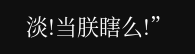淡!当朕瞎么!”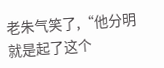老朱气笑了,“他分明就是起了这个